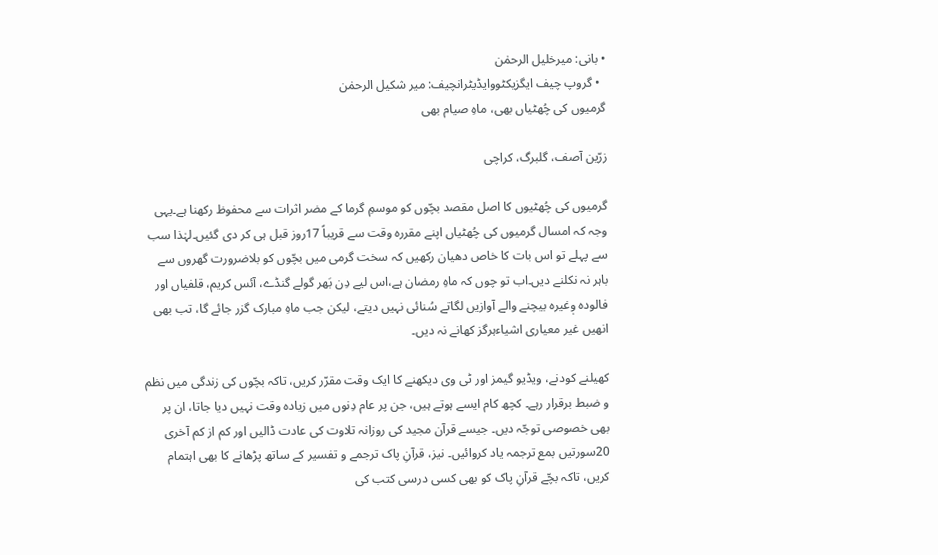• بانی: میرخلیل الرحمٰن
  • گروپ چیف ایگزیکٹووایڈیٹرانچیف: میر شکیل الرحمٰن
گرمیوں کی چُھٹیاں بھی، ماہِ صیام بھی

زرّین آصف، گلبرگ، کراچی

گرمیوں کی چُھٹیوں کا اصل مقصد بچّوں کو موسمِ گرما کے مضر اثرات سے محفوظ رکھنا ہے۔یہی وجہ کہ امسال گرمیوں کی چُھٹیاں اپنے مقررہ وقت سے قریباً 17روز قبل ہی کر دی گئیں۔لہٰذا سب سے پہلے تو اس بات کا خاص دھیان رکھیں کہ سخت گرمی میں بچّوں کو بلاضرورت گھروں سے باہر نہ نکلنے دیں۔اب تو چوں کہ ماہِ رمضان ہے،اس لیے دِن بَھر گولے گنڈے، آئس کریم، قلفیاں اور فالودہ وٖغیرہ بیچنے والے آوازیں لگاتے سُنائی نہیں دیتے، لیکن جب ماہِ مبارک گزر جائے گا، تب بھی انھیں غیر معیاری اشیاءہرگز کھانے نہ دیں۔

کھیلنے کودنے، ویڈیو گیمز اور ٹی وی دیکھنے کا ایک وقت مقرّر کریں، تاکہ بچّوں کی زندگی میں نظم و ضبط برقرار رہے۔ کچھ کام ایسے ہوتے ہیں، جن پر عام دِنوں میں زیادہ وقت نہیں دیا جاتا، ان پر بھی خصوصی توجّہ دیں۔ جیسے قرآن مجید کی روزانہ تلاوت کی عادت ڈالیں اور کم از کم آخری 20سورتیں بمع ترجمہ یاد کروائیں۔ نیز، قرآنِ پاک ترجمے و تفسیر کے ساتھ پڑھانے کا بھی اہتمام کریں، تاکہ بچّے قرآنِ پاک کو بھی کسی درسی کتب کی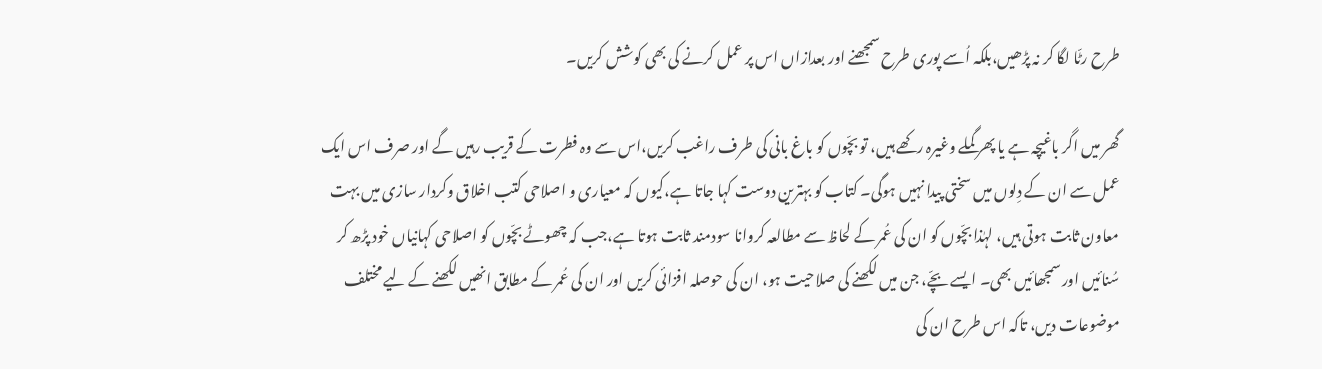طرح رٹّا لگا کر نہ پڑھیں،بلکہ اُسے پوری طرح سمجھنے اور بعدازاں اس پر عمل کرنے کی بھی کوشش کریں۔

گھر میں اگر باغیچہ ہے یا پھر گملے وغیرہ رکھے ہیں، تو بچّوں کو باغ بانی کی طرف راغب کریں،اس سے وہ فطرت کے قریب رہیں گے اور صرف اس ایک عمل سے ان کے دِلوں میں سختی پیدا نہیں ہوگی۔ کتاب کو بہترین دوست کہا جاتا ہے،کیوں کہ معیاری و اصلاحی کتب اخلاق وکردار سازی میں بہت معاون ثابت ہوتی ہیں، لہٰذا بچّوں کو ان کی عُمر کے لحاظ سے مطالعہ کروانا سودمند ثابت ہوتا ہے،جب کہ چھوٹے بچّوں کو اصلاحی کہانیاں خود پڑھ کر سُنائیں اور سمجھائیں بھی۔ ایسے بچّے، جن میں لکھنے کی صلاحیت ہو، ان کی حوصلہ افزائی کریں اور ان کی عُمر کے مطابق انھیں لکھنے کے لیے مختلف موضوعات دیں، تاکہ اس طرح ان کی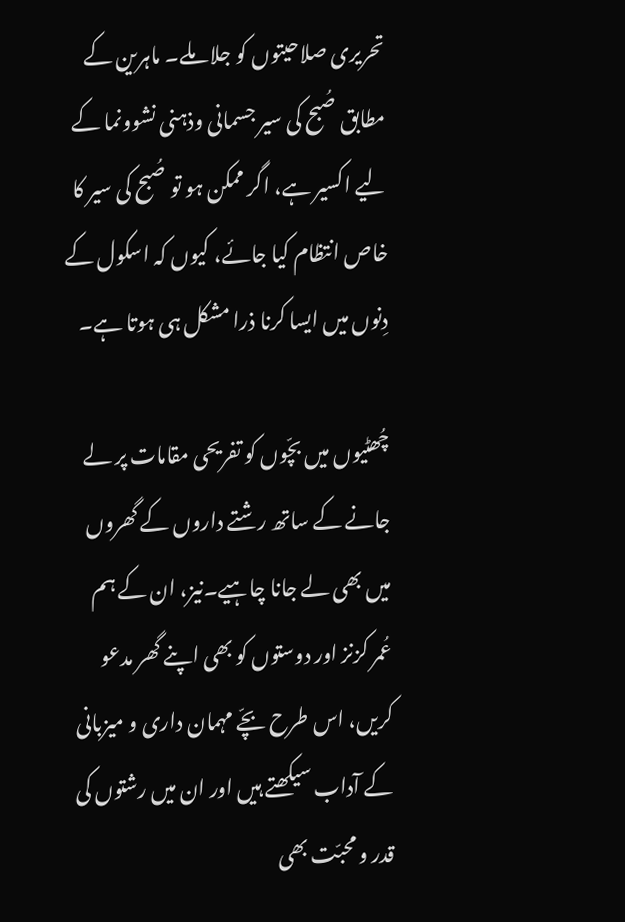تحریری صلاحیتوں کو جلا ملے۔ ماہرین کے مطابق صُبح کی سیر جسمانی وذہنی نشوونما کے لیے اکسیر ہے، اگر ممکن ہو تو صُبح کی سیر کا خاص انتظام کیا جائے، کیوں کہ اسکول کے دِنوں میں ایسا کرنا ذرا مشکل ہی ہوتا ہے۔

چُھٹیوں میں بچّوں کو تفریحی مقامات پر لے جانے کے ساتھ رشتے داروں کے گھروں میں بھی لے جانا چاہیے۔نیز، ان کے ہم عُمر کزنز اور دوستوں کو بھی اپنے گھر مدعو کریں، اس طرح بچّے مہمان داری و میزبانی کے آداب سیکھتے ہیں اور ان میں رشتوں کی قدر و محبّت بھی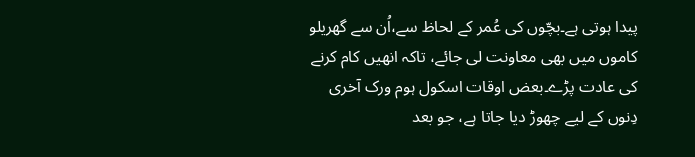پیدا ہوتی ہے۔بچّوں کی عُمر کے لحاظ سے،اُن سے گھریلو کاموں میں بھی معاونت لی جائے، تاکہ انھیں کام کرنے کی عادت پڑے۔بعض اوقات اسکول ہوم ورک آخری دِنوں کے لیے چھوڑ دیا جاتا ہے، جو بعد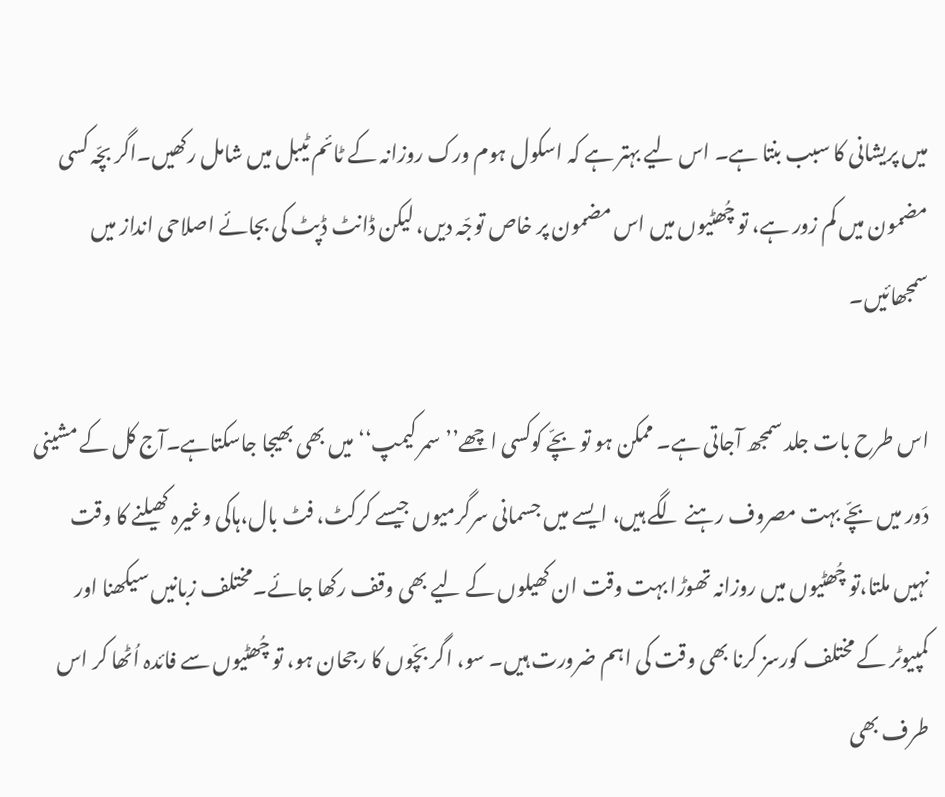میں پریشانی کا سبب بنتا ہے۔ اس لیے بہتر ہے کہ اسکول ہوم ورک روزانہ کے ٹائم ٹیبل میں شامل رکھیں۔اگر بچّہ کسی مضمون میں کم زور ہے، تو چُھٹیوں میں اس مضمون پر خاص توجّہ دیں، لیکن ڈانٹ ڈپٹ کی بجائے اصلاحی انداز میں سمجھائیں۔

اس طرح بات جلد سمجھ آجاتی ہے۔ ممکن ہو تو بچّے کوکسی اچھے’’سمر کیمپ‘‘میں بھی بھیجا جاسکتاہے۔آج کل کے مشینی دَور میں بچّے بہت مصروف رہنے لگے ہیں، ایسے میں جسمانی سرگرمیوں جیسے کرکٹ، فٹ بال،ہاکی وغیرہ کھیلنے کا وقت نہیں ملتا،تو چُھٹیوں میں روزانہ تھوڑا بہت وقت ان کھیلوں کے لیے بھی وقف رکھا جائے۔مختلف زبانیں سیکھنا اور کمپیوٹر کے مختلف کورسز کرنا بھی وقت کی اہم ضرورت ہیں۔ سو، اگر بچّوں کا رجحان ہو، تو چُھٹیوں سے فائدہ اُٹھا کر اس طرف بھی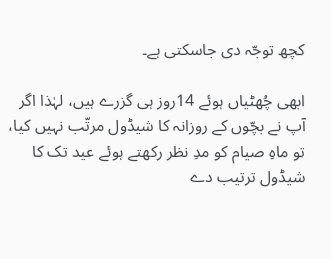کچھ توجّہ دی جاسکتی ہے۔

ابھی چُھٹیاں ہوئے 14روز ہی گزرے ہیں، لہٰذا اگر آپ نے بچّوں کے روزانہ کا شیڈول مرتّب نہیں کیا، تو ماہِ صیام کو مدِ نظر رکھتے ہوئے عید تک کا شیڈول ترتیب دے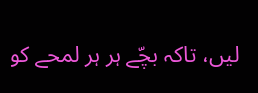لیں، تاکہ بچّے ہر ہر لمحے کو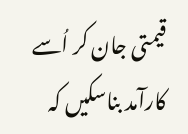قیمتی جان کر اُسے کارآمد بناسکیں کہ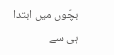بچّوں میں ابتدا ہی سے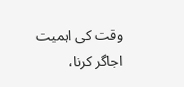وقت کی اہمیت اجاگر کرنا،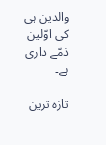والدین ہی کی اوّلین ذمّے داری ہے۔

تازہ ترین